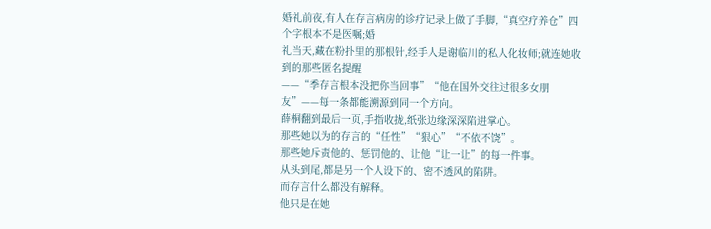婚礼前夜,有人在存言病房的诊疗记录上做了手脚,“真空疗养仓”四个字根本不是医嘱;婚
礼当天,藏在粉扑里的那根针,经手人是谢临川的私人化妆师;就连她收到的那些匿名提醒
——“季存言根本没把你当回事”“他在国外交往过很多女朋友”——每一条都能溯源到同一个方向。
薛桐翻到最后一页,手指收拢,纸张边缘深深陷进掌心。
那些她以为的存言的“任性”“狠心”“不依不饶”。
那些她斥责他的、惩罚他的、让他“让一让”的每一件事。
从头到尾,都是另一个人设下的、密不透风的陷阱。
而存言什么都没有解释。
他只是在她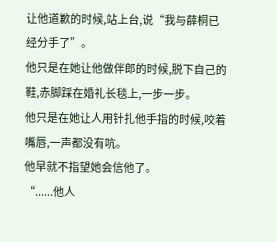让他道歉的时候,站上台,说“我与薛桐已经分手了”。
他只是在她让他做伴郎的时候,脱下自己的鞋,赤脚踩在婚礼长毯上,一步一步。
他只是在她让人用针扎他手指的时候,咬着嘴唇,一声都没有吭。
他早就不指望她会信他了。
“......他人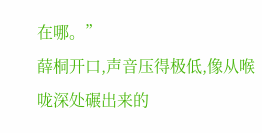在哪。”
薛桐开口,声音压得极低,像从喉咙深处碾出来的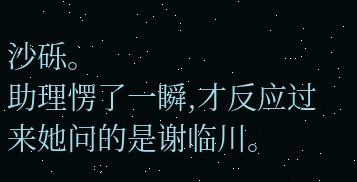沙砾。
助理愣了一瞬,才反应过来她问的是谢临川。